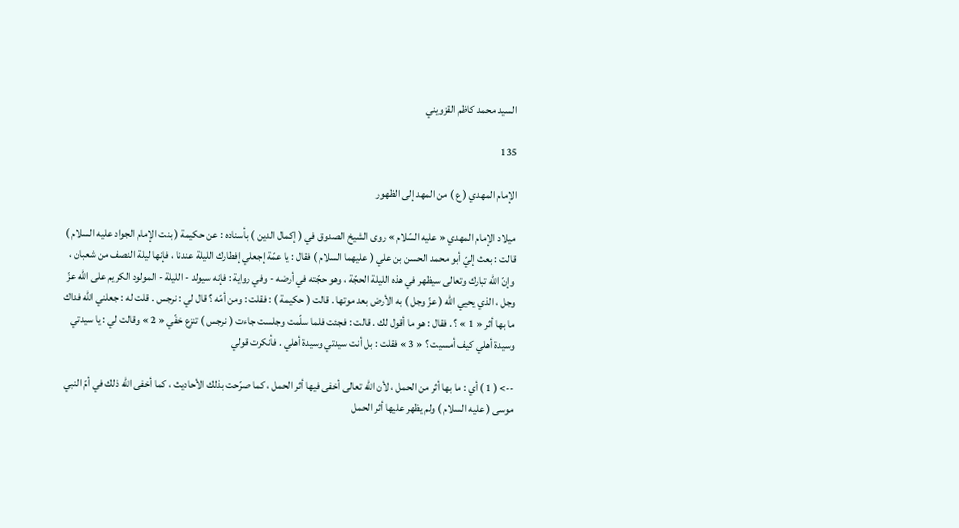السيد محمد كاظم القزويني

135

الإمام المهدي ( ع ) من المهد إلى الظهور

ميلاد الإمام المهدي « عليه السّلام » روى الشيخ الصدوق في ( إكمال الدين ) بأسناده : عن حكيمة ( بنت الإمام الجواد عليه السلام ) قالت : بعث إليّ أبو محمد الحسن بن علي ( عليهما السلام ) فقال : يا عمّة إجعلي إفطارك الليلة عندنا ، فإنها ليلة النصف من شعبان ، وإنّ اللّه تبارك وتعالى سيظهر في هذه الليلة الحجّة ، وهو حجّته في أرضه - وفي رواية : فإنه سيولد - الليلة - المولود الكريم على اللّه عزّ وجل ، الذي يحيي اللّه ( عزّ وجل ) به الأرض بعد موتها . قالت ( حكيمة ) : فقلت : ومن أمّه ؟ قال لي : نرجس . قلت له : جعلني اللّه فداك ما بها أثر « 1 » ؟ . فقال : هو ما أقول لك . قالت : فجئت فلما سلّمت وجلست جاءت ( نرجس ) تنزع خفّي « 2 » وقالت لي : يا سيدتي وسيدة أهلي كيف أمسيت ؟ « 3 » فقلت : بل أنت سيدتي وسيدة أهلي . فأنكرت قولي

--> ( 1 ) أي : ما بها أثر من الحمل ، لأن اللّه تعالى أخفى فيها أثر الحمل ، كما صرّحت بذلك الأحاديث ، كما أخفى اللّه ذلك في أمّ النبي موسى ( عليه السلام ) ولم يظهر عليها أثر الحمل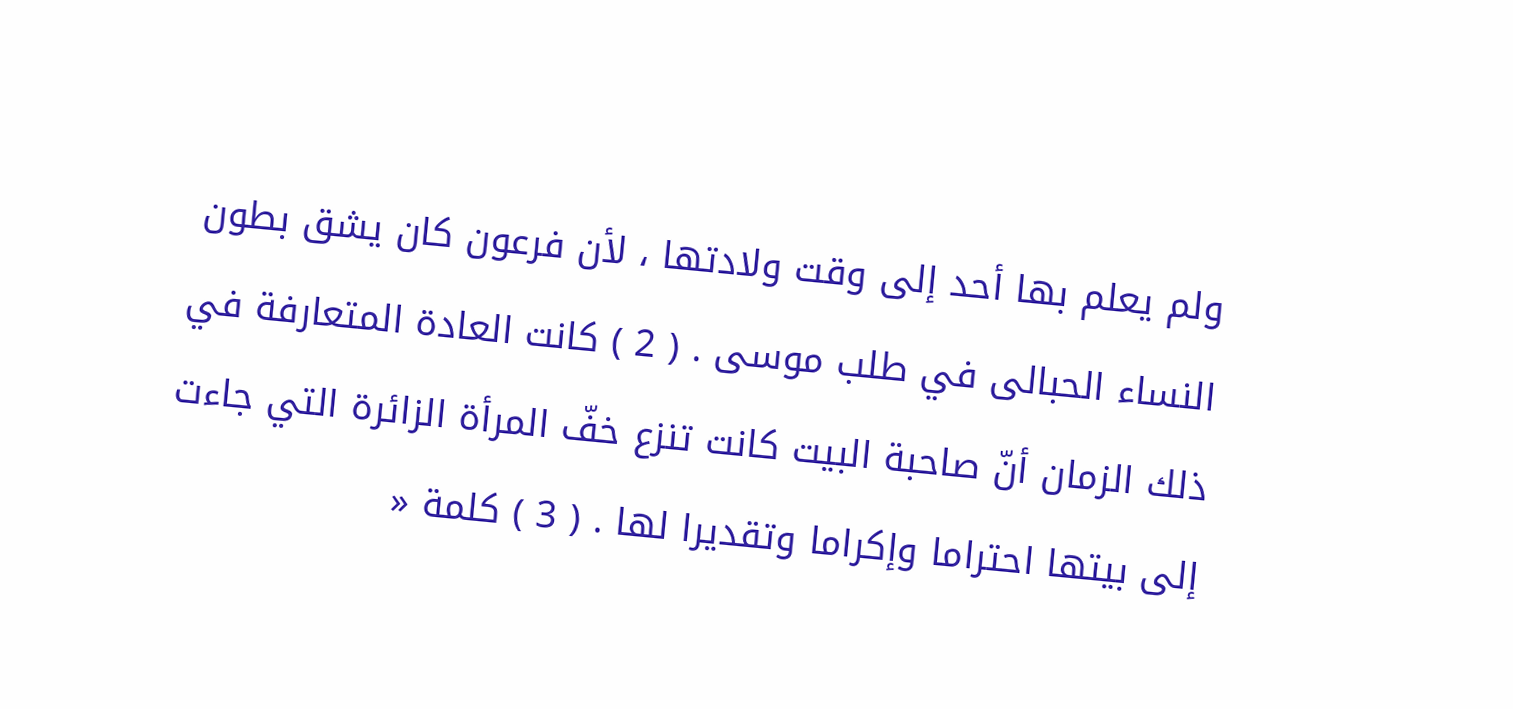ولم يعلم بها أحد إلى وقت ولادتها ، لأن فرعون كان يشق بطون النساء الحبالى في طلب موسى . ( 2 ) كانت العادة المتعارفة في ذلك الزمان أنّ صاحبة البيت كانت تنزع خفّ المرأة الزائرة التي جاءت إلى بيتها احتراما وإكراما وتقديرا لها . ( 3 ) كلمة «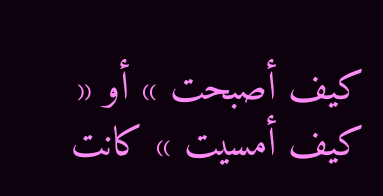كيف أصبحت » أو « كيف أمسيت » كانت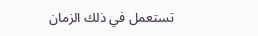تستعمل في ذلك الزمان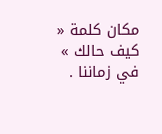مكان كلمة « كيف حالك » في زماننا .